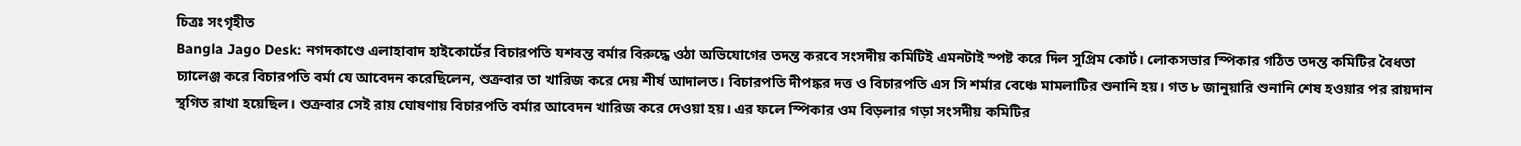চিত্রঃ সংগৃহীত
Bangla Jago Desk: নগদকাণ্ডে এলাহাবাদ হাইকোর্টের বিচারপতি যশবন্ত বর্মার বিরুদ্ধে ওঠা অভিযোগের তদন্ত করবে সংসদীয় কমিটিই এমনটাই স্পষ্ট করে দিল সুপ্রিম কোর্ট। লোকসভার স্পিকার গঠিত তদন্ত কমিটির বৈধতা চ্যালেঞ্জ করে বিচারপতি বর্মা যে আবেদন করেছিলেন, শুক্রবার তা খারিজ করে দেয় শীর্ষ আদালত। বিচারপতি দীপঙ্কর দত্ত ও বিচারপতি এস সি শর্মার বেঞ্চে মামলাটির শুনানি হয়। গত ৮ জানুয়ারি শুনানি শেষ হওয়ার পর রায়দান স্থগিত রাখা হয়েছিল। শুক্রবার সেই রায় ঘোষণায় বিচারপতি বর্মার আবেদন খারিজ করে দেওয়া হয়। এর ফলে স্পিকার ওম বিড়লার গড়া সংসদীয় কমিটির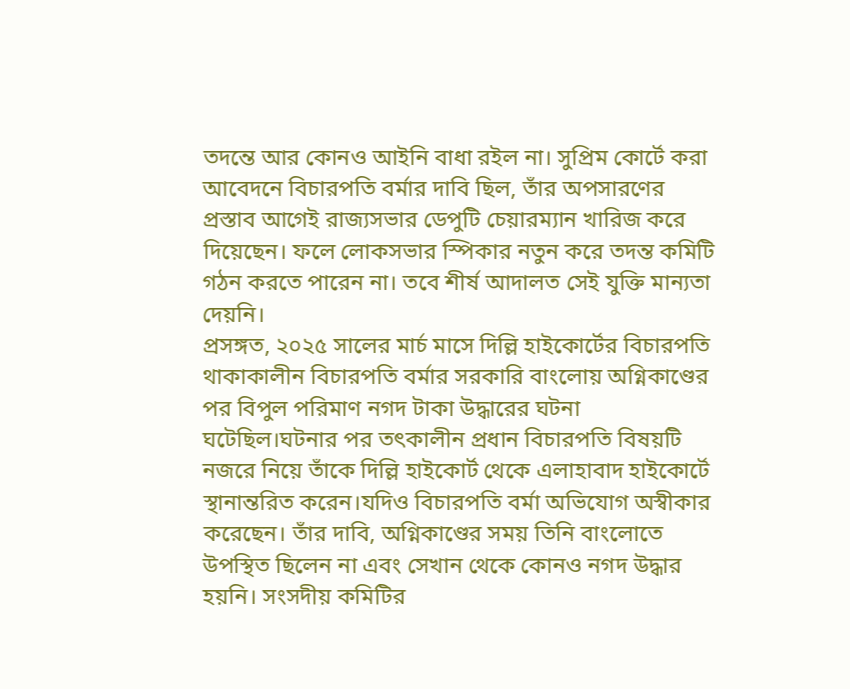তদন্তে আর কোনও আইনি বাধা রইল না। সুপ্রিম কোর্টে করা আবেদনে বিচারপতি বর্মার দাবি ছিল, তাঁর অপসারণের প্রস্তাব আগেই রাজ্যসভার ডেপুটি চেয়ারম্যান খারিজ করে দিয়েছেন। ফলে লোকসভার স্পিকার নতুন করে তদন্ত কমিটি গঠন করতে পারেন না। তবে শীর্ষ আদালত সেই যুক্তি মান্যতা দেয়নি।
প্রসঙ্গত, ২০২৫ সালের মার্চ মাসে দিল্লি হাইকোর্টের বিচারপতি থাকাকালীন বিচারপতি বর্মার সরকারি বাংলোয় অগ্নিকাণ্ডের পর বিপুল পরিমাণ নগদ টাকা উদ্ধারের ঘটনা ঘটেছিল।ঘটনার পর তৎকালীন প্রধান বিচারপতি বিষয়টি নজরে নিয়ে তাঁকে দিল্লি হাইকোর্ট থেকে এলাহাবাদ হাইকোর্টে স্থানান্তরিত করেন।যদিও বিচারপতি বর্মা অভিযোগ অস্বীকার করেছেন। তাঁর দাবি, অগ্নিকাণ্ডের সময় তিনি বাংলোতে উপস্থিত ছিলেন না এবং সেখান থেকে কোনও নগদ উদ্ধার হয়নি। সংসদীয় কমিটির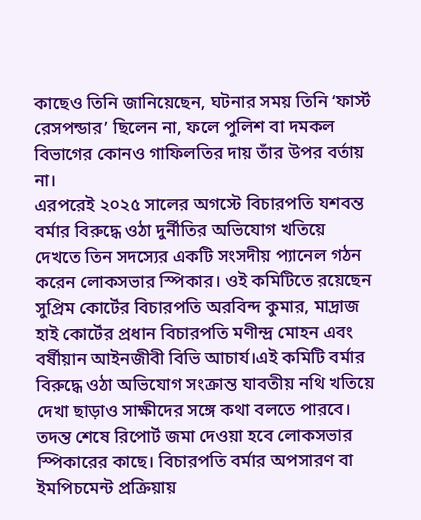কাছেও তিনি জানিয়েছেন, ঘটনার সময় তিনি ‘ফার্স্ট রেসপন্ডার’ ছিলেন না, ফলে পুলিশ বা দমকল বিভাগের কোনও গাফিলতির দায় তাঁর উপর বর্তায় না।
এরপরেই ২০২৫ সালের অগস্টে বিচারপতি যশবন্ত বর্মার বিরুদ্ধে ওঠা দুর্নীতির অভিযোগ খতিয়ে দেখতে তিন সদস্যের একটি সংসদীয় প্যানেল গঠন করেন লোকসভার স্পিকার। ওই কমিটিতে রয়েছেন সুপ্রিম কোর্টের বিচারপতি অরবিন্দ কুমার, মাদ্রাজ হাই কোর্টের প্রধান বিচারপতি মণীন্দ্র মোহন এবং বর্ষীয়ান আইনজীবী বিভি আচার্য।এই কমিটি বর্মার বিরুদ্ধে ওঠা অভিযোগ সংক্রান্ত যাবতীয় নথি খতিয়ে দেখা ছাড়াও সাক্ষীদের সঙ্গে কথা বলতে পারবে। তদন্ত শেষে রিপোর্ট জমা দেওয়া হবে লোকসভার স্পিকারের কাছে। বিচারপতি বর্মার অপসারণ বা ইমপিচমেন্ট প্রক্রিয়ায়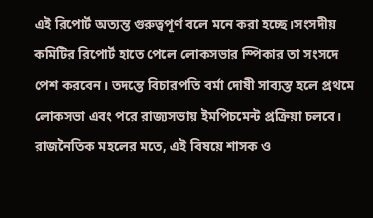এই রিপোর্ট অত্যন্ত গুরুত্বপূর্ণ বলে মনে করা হচ্ছে।সংসদীয় কমিটির রিপোর্ট হাতে পেলে লোকসভার স্পিকার তা সংসদে পেশ করবেন। তদন্তে বিচারপতি বর্মা দোষী সাব্যস্ত হলে প্রথমে লোকসভা এবং পরে রাজ্যসভায় ইমপিচমেন্ট প্রক্রিয়া চলবে। রাজনৈতিক মহলের মতে, এই বিষয়ে শাসক ও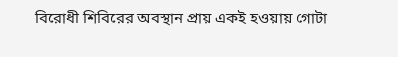বিরোধী শিবিরের অবস্থান প্রায় একই হওয়ায় গোটা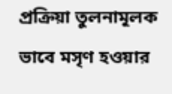প্রক্রিয়া তুলনামূলক ভাবে মসৃণ হওয়ার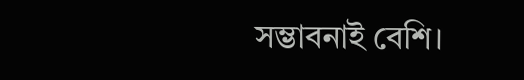সম্ভাবনাই বেশি।